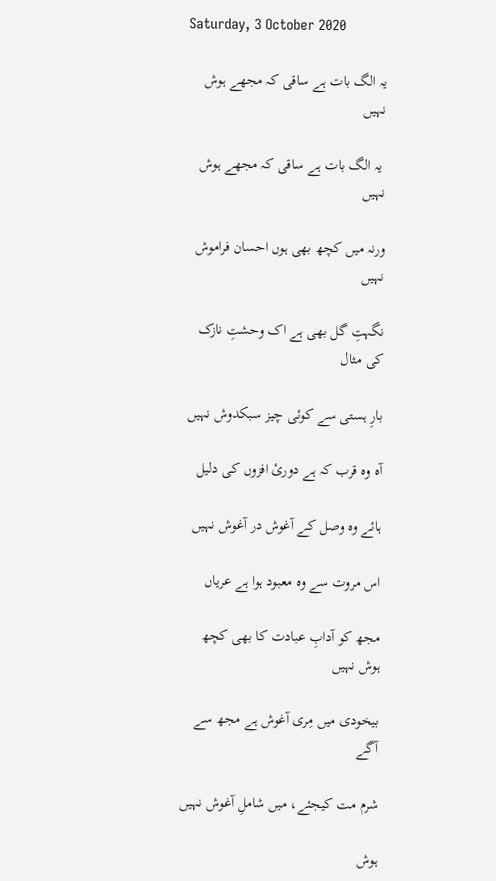Saturday, 3 October 2020

یہ الگ بات ہے ساقی کہ مجھے ہوش نہیں

 یہ الگ بات ہے ساقی کہ مجھے ہوش نہیں

ورنہ میں کچھ بھی ہوں احسان فراموش نہیں

نگہتِ گل بھی ہے اک وحشتِ نازک کی مثال

بارِ ہستی سے کوئی چیز سبکدوش نہیں

آہ وہ قرب کہ ہے دورئ افزوں کی دلیل

ہائے وہ وصل کے آغوش در آغوش نہیں

اس مروت سے وہ معبود ہوا ہے عریاں

مجھ کو آدابِ عبادت کا بھی کچھ ہوش نہیں

بیخودی میں مِری آغوش ہے مجھ سے آگے

شرم مت کیجئے، میں شاملِ آغوش نہیں

ہوش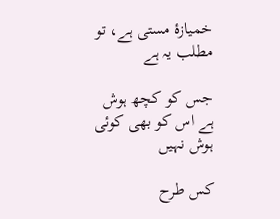خمیازۂ مستی ہے، تو مطلب یہ ہے

جس کو کچھ ہوش ہے اس کو بھی کوئی ہوش نہیں

کس طرح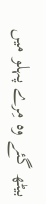بیٹھ گئے وہ مِرے پہلو میں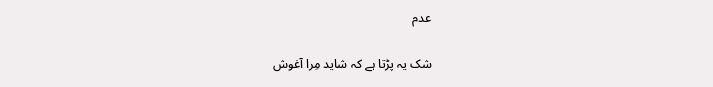عدم

شک یہ پڑتا ہے کہ شاید مِرا آغوش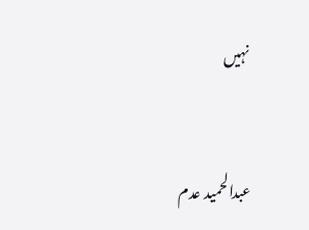نہیں


عبدالحمید عدم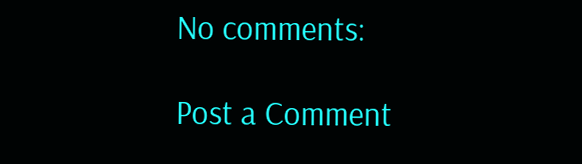No comments:

Post a Comment